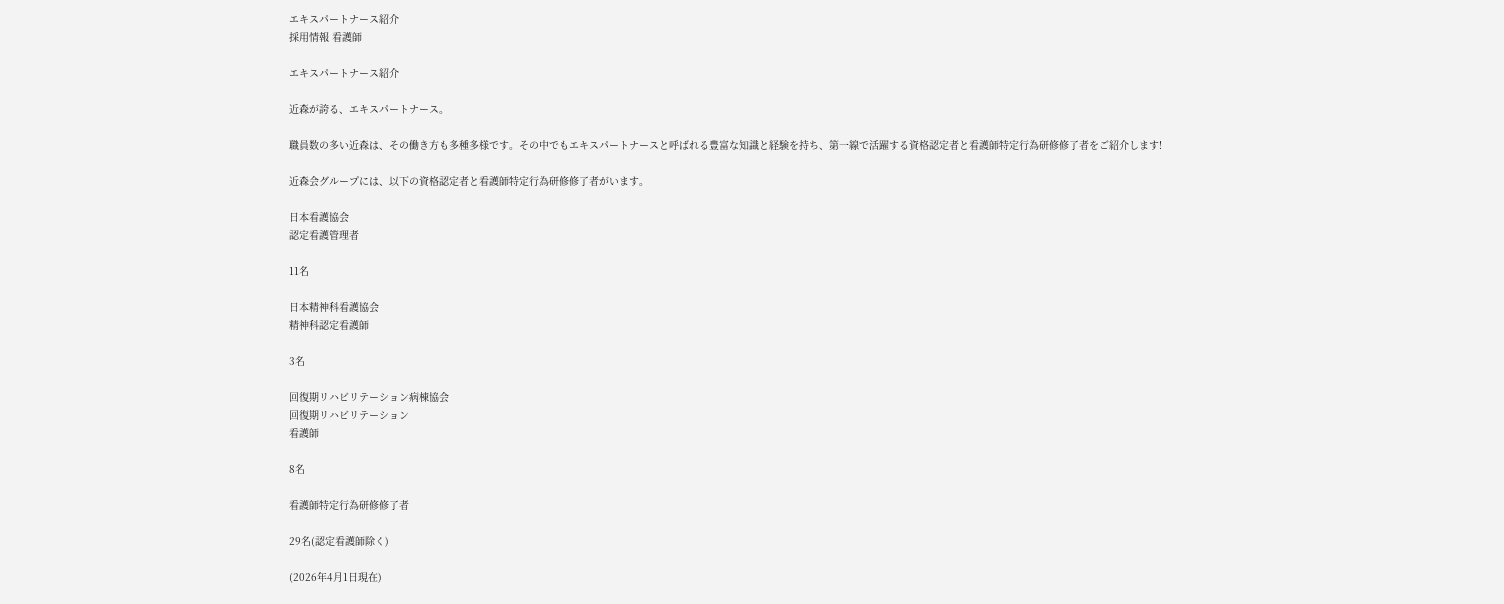エキスパートナース紹介
採用情報 看護師

エキスパートナース紹介

近森が誇る、エキスパートナース。

職員数の多い近森は、その働き方も多種多様です。その中でもエキスパートナースと呼ばれる豊富な知識と経験を持ち、第一線で活躍する資格認定者と看護師特定行為研修修了者をご紹介します!

近森会グループには、以下の資格認定者と看護師特定行為研修修了者がいます。

日本看護協会
認定看護管理者

11名

日本精神科看護協会
精神科認定看護師

3名

回復期リハビリテーション病棟協会
回復期リハビリテーション
看護師

8名

看護師特定行為研修修了者

29名(認定看護師除く)

(2026年4月1日現在)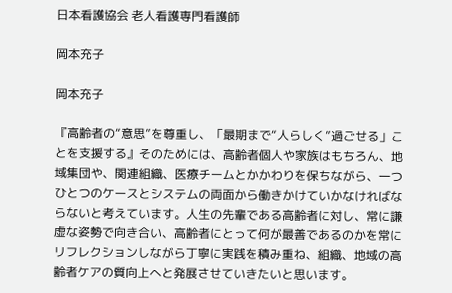日本看護協会 老人看護専門看護師

岡本充子

岡本充子

『高齢者の“意思”を尊重し、「最期まで“人らしく”過ごせる」ことを支援する』そのためには、高齢者個人や家族はもちろん、地域集団や、関連組織、医療チームとかかわりを保ちながら、一つひとつのケースとシステムの両面から働きかけていかなければならないと考えています。人生の先輩である高齢者に対し、常に謙虚な姿勢で向き合い、高齢者にとって何が最善であるのかを常にリフレクションしながら丁寧に実践を積み重ね、組織、地域の高齢者ケアの質向上へと発展させていきたいと思います。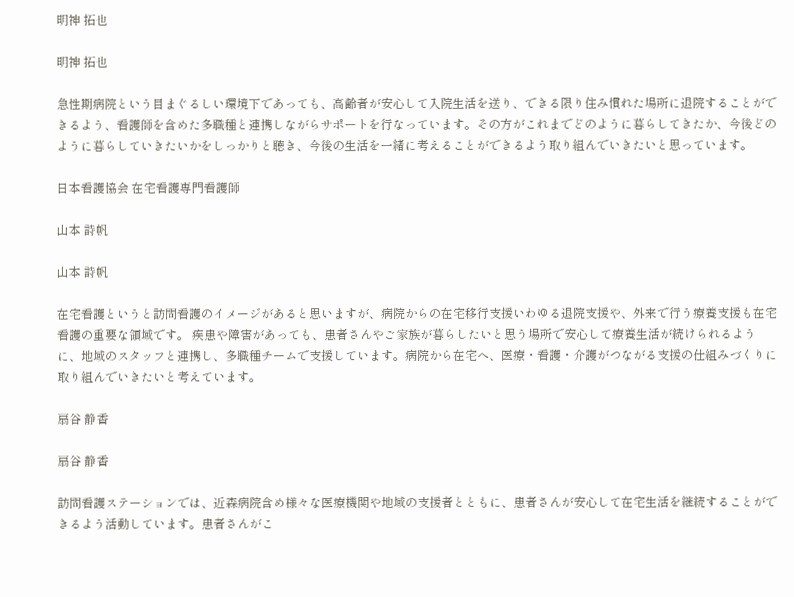明神 拓也

明神 拓也

急性期病院という目まぐるしい環境下であっても、高齢者が安心して入院生活を送り、できる限り住み慣れた場所に退院することができるよう、看護師を含めた多職種と連携しながらサポートを行なっています。その方がこれまでどのように暮らしてきたか、今後どのように暮らしていきたいかをしっかりと聴き、今後の生活を一緒に考えることができるよう取り組んでいきたいと思っています。

日本看護協会 在宅看護専門看護師

山本 詩帆

山本 詩帆

在宅看護というと訪問看護のイメージがあると思いますが、病院からの在宅移行支援いわゆる退院支援や、外来で行う療養支援も在宅看護の重要な領域です。 疾患や障害があっても、患者さんやご家族が暮らしたいと思う場所で安心して療養生活が続けられるように、地域のスタッフと連携し、多職種チームで支援しています。病院から在宅へ、医療・看護・介護がつながる支援の仕組みづくりに取り組んでいきたいと考えています。

扇谷 静香

扇谷 静香

訪問看護ステーションでは、近森病院含め様々な医療機関や地域の支援者とともに、患者さんが安心して在宅生活を継続することができるよう活動しています。患者さんがこ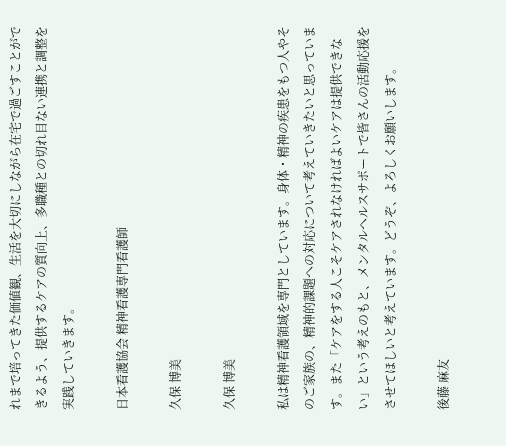れまで培ってきた価値観、生活を大切にしながら在宅で過ごすことができるよう、提供するケアの質向上、多職種との切れ目ない連携と調整を実践していきます。

日本看護協会 精神看護専門看護師

久保 博美

久保 博美

私は精神看護領域を専門としています。身体・精神の疾患をもつ人やそのご家族の、精神的課題への対応について考えていきたいと思っています。また「ケアをする人こそケアされなければよいケアは提供できない」という考えのもと、メンタルヘルスサポートで皆さんの活動応援をさせてほしいと考えています。どうぞ、よろしくお願いします。

後藤 麻友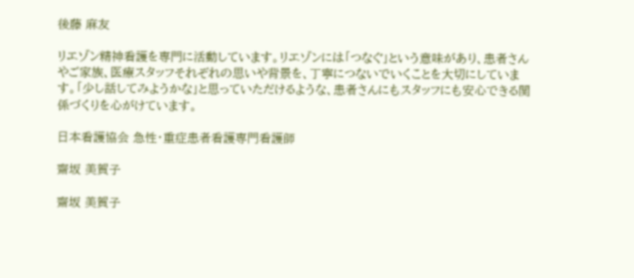後藤 麻友

リエゾン精神看護を専門に活動しています。リエゾンには「つなぐ」という意味があり、患者さんやご家族、医療スタッフそれぞれの思いや背景を、丁寧につないでいくことを大切にしています。「少し話してみようかな」と思っていただけるような、患者さんにもスタッフにも安心できる関係づくりを心がけています。

日本看護協会 急性・重症患者看護専門看護師

齋坂 美賀子

齋坂 美賀子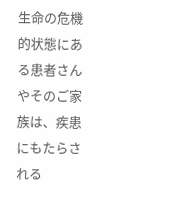生命の危機的状態にある患者さんやそのご家族は、疾患にもたらされる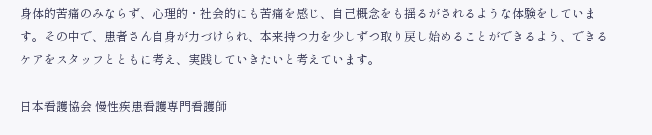身体的苦痛のみならず、心理的・社会的にも苦痛を感じ、自己概念をも揺るがされるような体験をしています。その中で、患者さん自身が力づけられ、本来持つ力を少しずつ取り戻し始めることができるよう、できるケアをスタッフとともに考え、実践していきたいと考えています。

日本看護協会 慢性疾患看護専門看護師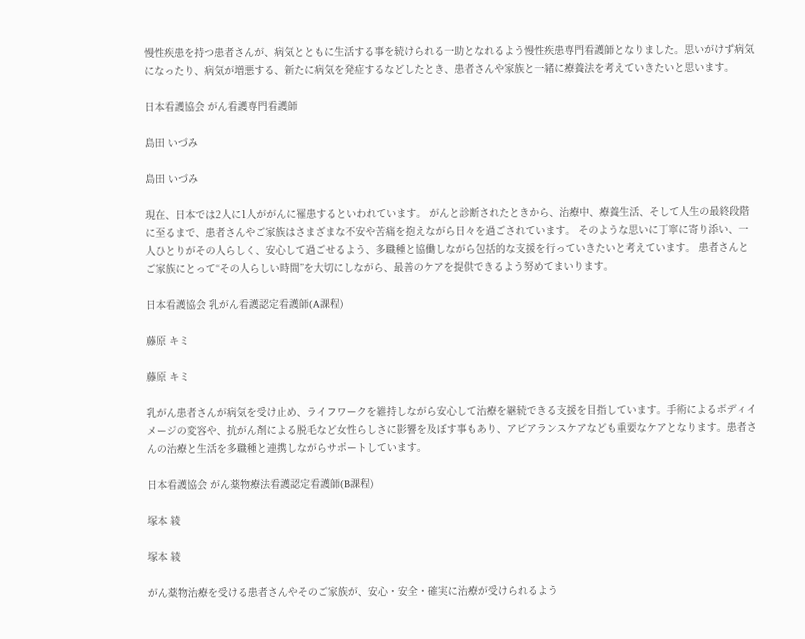慢性疾患を持つ患者さんが、病気とともに生活する事を続けられる一助となれるよう慢性疾患専門看護師となりました。思いがけず病気になったり、病気が増悪する、新たに病気を発症するなどしたとき、患者さんや家族と一緒に療養法を考えていきたいと思います。

日本看護協会 がん看護専門看護師

島田 いづみ

島田 いづみ

現在、日本では2人に1人ががんに罹患するといわれています。 がんと診断されたときから、治療中、療養生活、そして人生の最終段階に至るまで、患者さんやご家族はさまざまな不安や苦痛を抱えながら日々を過ごされています。 そのような思いに丁寧に寄り添い、一人ひとりがその人らしく、安心して過ごせるよう、多職種と協働しながら包括的な支援を行っていきたいと考えています。 患者さんとご家族にとって“その人らしい時間”を大切にしながら、最善のケアを提供できるよう努めてまいります。

日本看護協会 乳がん看護認定看護師(A課程)

藤原 キミ

藤原 キミ

乳がん患者さんが病気を受け止め、ライフワークを維持しながら安心して治療を継続できる支援を目指しています。手術によるボディイメージの変容や、抗がん剤による脱毛など女性らしさに影響を及ぼす事もあり、アピアランスケアなども重要なケアとなります。患者さんの治療と生活を多職種と連携しながらサポートしています。

日本看護協会 がん薬物療法看護認定看護師(B課程)

塚本 綾

塚本 綾

がん薬物治療を受ける患者さんやそのご家族が、安心・安全・確実に治療が受けられるよう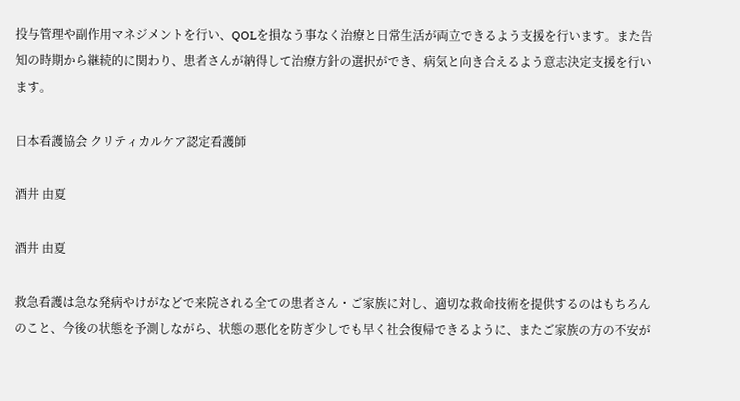投与管理や副作用マネジメントを行い、QOLを損なう事なく治療と日常生活が両立できるよう支援を行います。また告知の時期から継続的に関わり、患者さんが納得して治療方針の選択ができ、病気と向き合えるよう意志決定支援を行います。

日本看護協会 クリティカルケア認定看護師

酒井 由夏

酒井 由夏

救急看護は急な発病やけがなどで来院される全ての患者さん・ご家族に対し、適切な救命技術を提供するのはもちろんのこと、今後の状態を予測しながら、状態の悪化を防ぎ少しでも早く社会復帰できるように、またご家族の方の不安が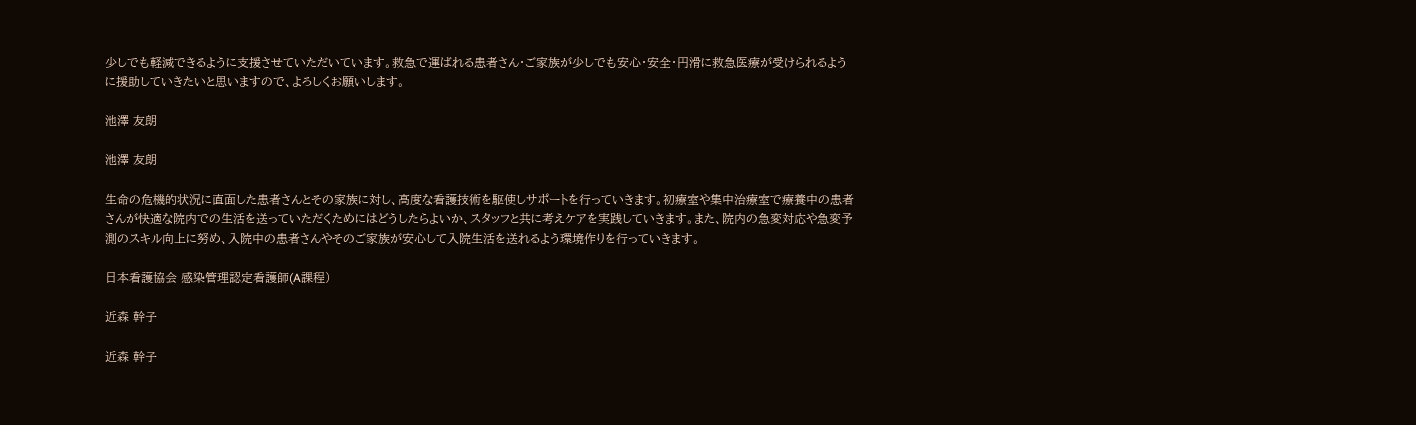少しでも軽減できるように支援させていただいています。救急で運ばれる患者さん・ご家族が少しでも安心・安全・円滑に救急医療が受けられるように援助していきたいと思いますので、よろしくお願いします。

池澤 友朗

池澤 友朗

生命の危機的状況に直面した患者さんとその家族に対し、高度な看護技術を駆使しサポートを行っていきます。初療室や集中治療室で療養中の患者さんが快適な院内での生活を送っていただくためにはどうしたらよいか、スタッフと共に考えケアを実践していきます。また、院内の急変対応や急変予測のスキル向上に努め、入院中の患者さんやそのご家族が安心して入院生活を送れるよう環境作りを行っていきます。

日本看護協会 感染管理認定看護師(A課程)

近森 幹子

近森 幹子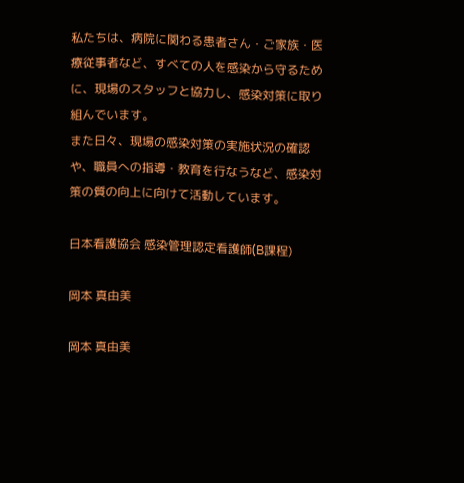私たちは、病院に関わる患者さん・ご家族・医療従事者など、すべての人を感染から守るために、現場のスタッフと協力し、感染対策に取り組んでいます。
また日々、現場の感染対策の実施状況の確認や、職員への指導・教育を行なうなど、感染対策の質の向上に向けて活動しています。

日本看護協会 感染管理認定看護師(B課程)

岡本 真由美

岡本 真由美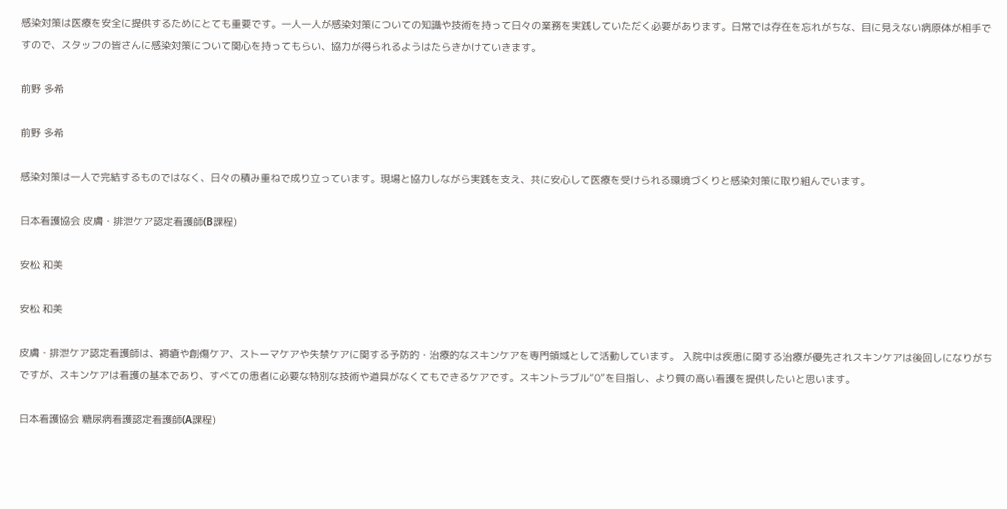感染対策は医療を安全に提供するためにとても重要です。一人一人が感染対策についての知識や技術を持って日々の業務を実践していただく必要があります。日常では存在を忘れがちな、目に見えない病原体が相手ですので、スタッフの皆さんに感染対策について関心を持ってもらい、協力が得られるようはたらきかけていきます。

前野 多希

前野 多希

感染対策は一人で完結するものではなく、日々の積み重ねで成り立っています。現場と協力しながら実践を支え、共に安心して医療を受けられる環境づくりと感染対策に取り組んでいます。

日本看護協会 皮膚・排泄ケア認定看護師(B課程)

安松 和美

安松 和美

皮膚・排泄ケア認定看護師は、褥瘡や創傷ケア、ストーマケアや失禁ケアに関する予防的・治療的なスキンケアを専門領域として活動しています。 入院中は疾患に関する治療が優先されスキンケアは後回しになりがちですが、スキンケアは看護の基本であり、すべての患者に必要な特別な技術や道具がなくてもできるケアです。スキントラブル“0”を目指し、より質の高い看護を提供したいと思います。

日本看護協会 糖尿病看護認定看護師(A課程)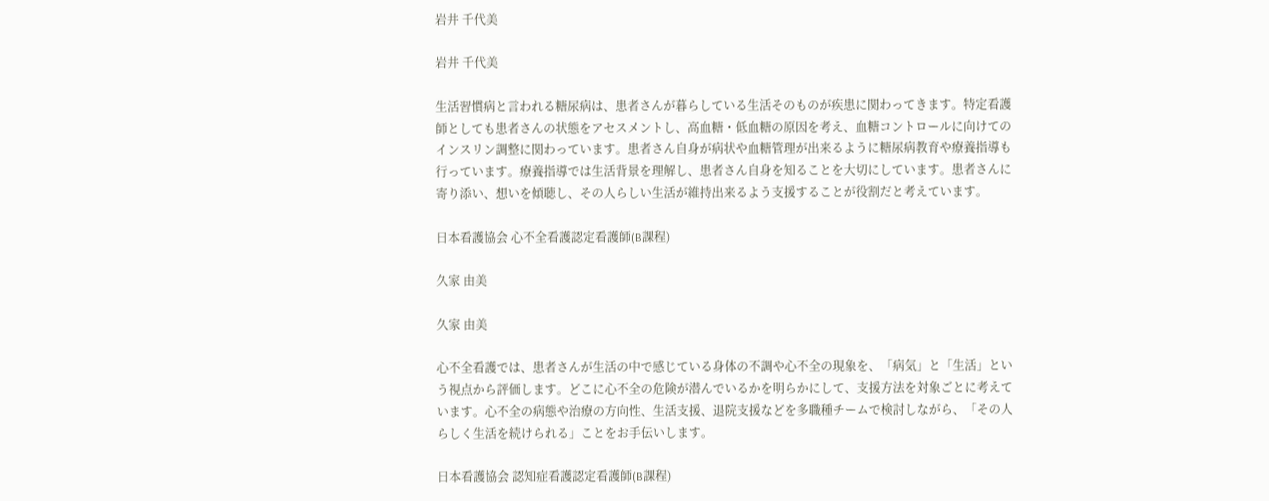岩井 千代美

岩井 千代美

生活習慣病と言われる糖尿病は、患者さんが暮らしている生活そのものが疾患に関わってきます。特定看護師としても患者さんの状態をアセスメントし、高血糖・低血糖の原因を考え、血糖コントロールに向けてのインスリン調整に関わっています。患者さん自身が病状や血糖管理が出来るように糖尿病教育や療養指導も行っています。療養指導では生活背景を理解し、患者さん自身を知ることを大切にしています。患者さんに寄り添い、想いを傾聴し、その人らしい生活が維持出来るよう支援することが役割だと考えています。

日本看護協会 心不全看護認定看護師(B課程)

久家 由美

久家 由美

心不全看護では、患者さんが生活の中で感じている身体の不調や心不全の現象を、「病気」と「生活」という視点から評価します。どこに心不全の危険が潜んでいるかを明らかにして、支援方法を対象ごとに考えています。心不全の病態や治療の方向性、生活支援、退院支援などを多職種チームで検討しながら、「その人らしく生活を続けられる」ことをお手伝いします。

日本看護協会 認知症看護認定看護師(B課程)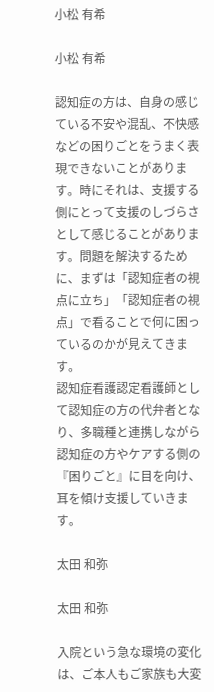小松 有希

小松 有希

認知症の方は、自身の感じている不安や混乱、不快感などの困りごとをうまく表現できないことがあります。時にそれは、支援する側にとって支援のしづらさとして感じることがあります。問題を解決するために、まずは「認知症者の視点に立ち」「認知症者の視点」で看ることで何に困っているのかが見えてきます。
認知症看護認定看護師として認知症の方の代弁者となり、多職種と連携しながら認知症の方やケアする側の『困りごと』に目を向け、耳を傾け支援していきます。

太田 和弥

太田 和弥

入院という急な環境の変化は、ご本人もご家族も大変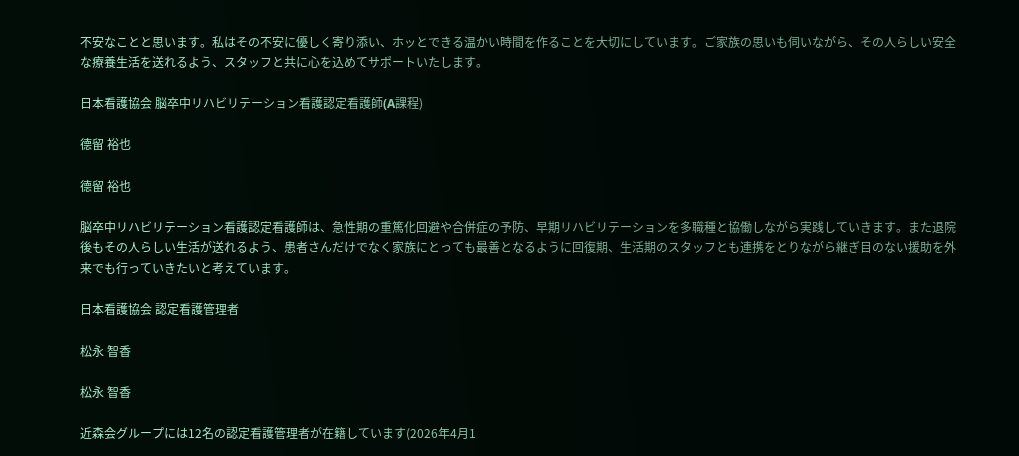不安なことと思います。私はその不安に優しく寄り添い、ホッとできる温かい時間を作ることを大切にしています。ご家族の思いも伺いながら、その人らしい安全な療養生活を送れるよう、スタッフと共に心を込めてサポートいたします。

日本看護協会 脳卒中リハビリテーション看護認定看護師(A課程)

德留 裕也

德留 裕也

脳卒中リハビリテーション看護認定看護師は、急性期の重篤化回避や合併症の予防、早期リハビリテーションを多職種と協働しながら実践していきます。また退院後もその人らしい生活が送れるよう、患者さんだけでなく家族にとっても最善となるように回復期、生活期のスタッフとも連携をとりながら継ぎ目のない援助を外来でも行っていきたいと考えています。

日本看護協会 認定看護管理者

松永 智香

松永 智香

近森会グループには12名の認定看護管理者が在籍しています(2026年4月1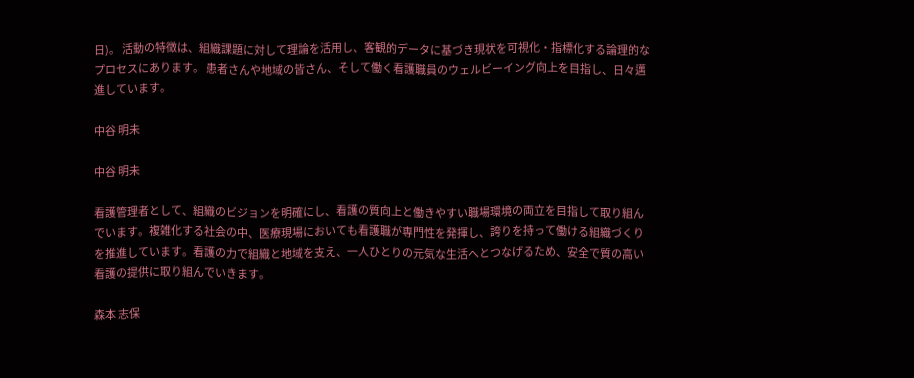日)。 活動の特徴は、組織課題に対して理論を活用し、客観的データに基づき現状を可視化・指標化する論理的なプロセスにあります。 患者さんや地域の皆さん、そして働く看護職員のウェルビーイング向上を目指し、日々邁進しています。

中谷 明未

中谷 明未

看護管理者として、組織のビジョンを明確にし、看護の質向上と働きやすい職場環境の両立を目指して取り組んでいます。複雑化する社会の中、医療現場においても看護職が専門性を発揮し、誇りを持って働ける組織づくりを推進しています。看護の力で組織と地域を支え、一人ひとりの元気な生活へとつなげるため、安全で質の高い看護の提供に取り組んでいきます。

森本 志保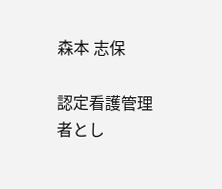森本 志保

認定看護管理者とし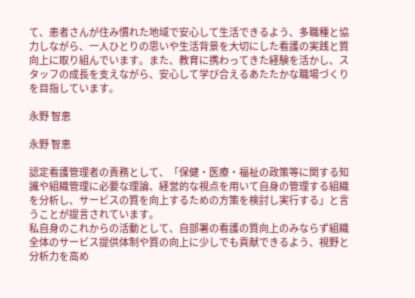て、患者さんが住み慣れた地域で安心して生活できるよう、多職種と協力しながら、一人ひとりの思いや生活背景を大切にした看護の実践と質向上に取り組んでいます。また、教育に携わってきた経験を活かし、スタッフの成長を支えながら、安心して学び合えるあたたかな職場づくりを目指しています。

永野 智恵

永野 智恵

認定看護管理者の責務として、「保健・医療・福祉の政策等に関する知識や組織管理に必要な理論、経営的な視点を用いて自身の管理する組織を分析し、サービスの質を向上するための方策を検討し実行する」と言うことが提言されています。
私自身のこれからの活動として、自部署の看護の質向上のみならず組織全体のサービス提供体制や質の向上に少しでも貢献できるよう、視野と分析力を高め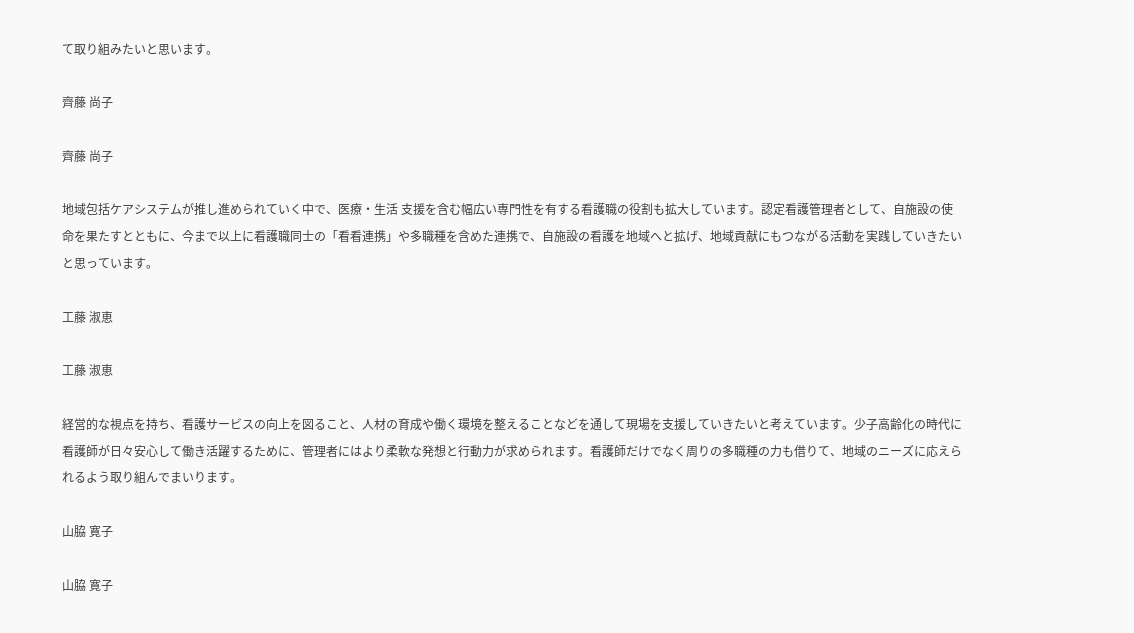て取り組みたいと思います。

齊藤 尚子

齊藤 尚子

地域包括ケアシステムが推し進められていく中で、医療・生活 支援を含む幅広い専門性を有する看護職の役割も拡大しています。認定看護管理者として、自施設の使命を果たすとともに、今まで以上に看護職同士の「看看連携」や多職種を含めた連携で、自施設の看護を地域へと拡げ、地域貢献にもつながる活動を実践していきたいと思っています。

工藤 淑恵

工藤 淑恵

経営的な視点を持ち、看護サービスの向上を図ること、人材の育成や働く環境を整えることなどを通して現場を支援していきたいと考えています。少子高齢化の時代に看護師が日々安心して働き活躍するために、管理者にはより柔軟な発想と行動力が求められます。看護師だけでなく周りの多職種の力も借りて、地域のニーズに応えられるよう取り組んでまいります。

山脇 寛子

山脇 寛子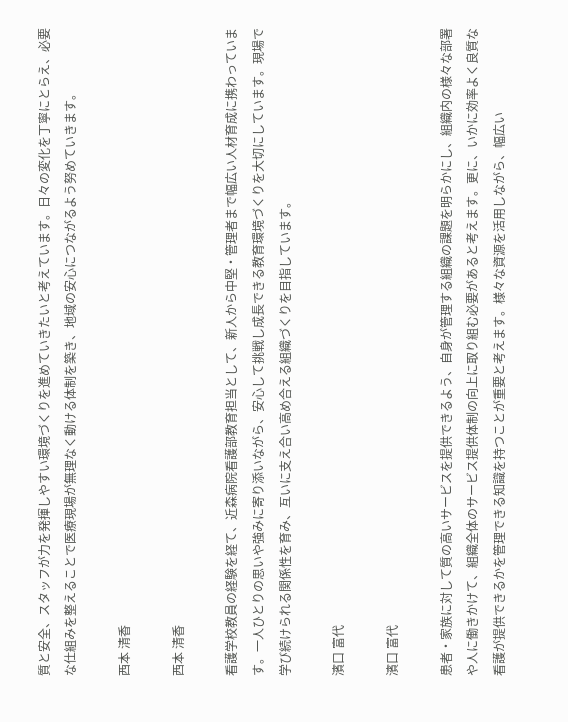質と安全、スタッフが力を発揮しやすい環境づくりを進めていきたいと考えています。日々の変化を丁寧にとらえ、必要な仕組みを整えることで医療現場が無理なく動ける体制を築き、地域の安心につながるよう努めていきます。

西本 清香

西本 清香

看護学校教員の経験を経て、近森病院看護部教育担当として、新人から中堅・管理者まで幅広い人材育成に携わっています。一人ひとりの思いや強みに寄り添いながら、安心して挑戦し成長できる教育環境づくりを大切にしています。現場で学び続けられる関係性を育み、互いに支え合い高め合える組織づくりを目指しています。

濱口 富代

濱口 富代

患者・家族に対して質の高いサービスを提供できるよう、自身が管理する組織の課題を明らかにし、組織内の様々な部署や人に働きかけて、組織全体のサービス提供体制の向上に取り組む必要があると考えます。更に、いかに効率よく良質な看護が提供できるかを管理できる知識を持つことが重要と考えます。様々な資源を活用しながら、幅広い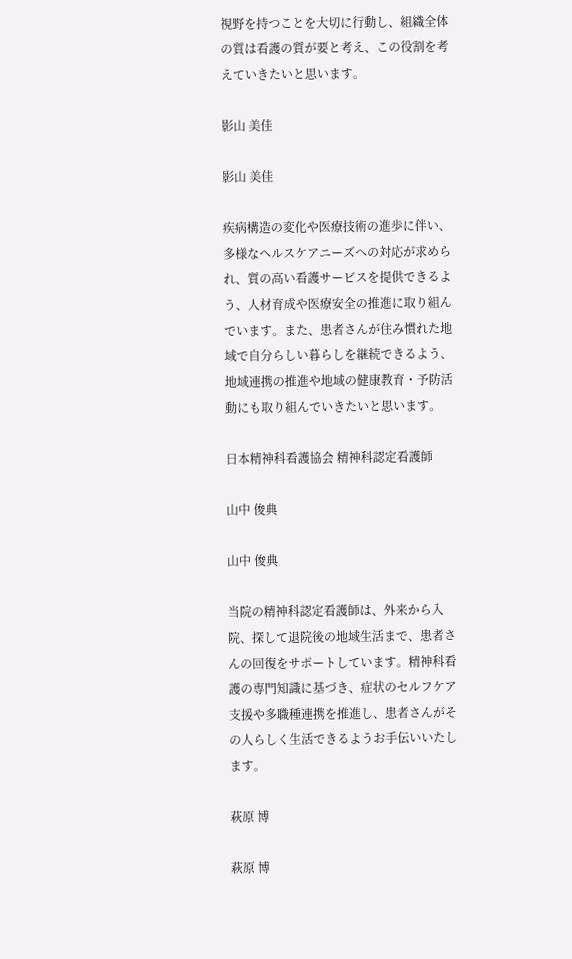視野を持つことを大切に行動し、組織全体の質は看護の質が要と考え、この役割を考えていきたいと思います。

影山 美佳

影山 美佳

疾病構造の変化や医療技術の進歩に伴い、多様なヘルスケアニーズへの対応が求められ、質の高い看護サービスを提供できるよう、人材育成や医療安全の推進に取り組んでいます。また、患者さんが住み慣れた地域で自分らしい暮らしを継続できるよう、地域連携の推進や地域の健康教育・予防活動にも取り組んでいきたいと思います。

日本精神科看護協会 精神科認定看護師

山中 俊典

山中 俊典

当院の精神科認定看護師は、外来から入院、探して退院後の地域生活まで、患者さんの回復をサポートしています。精神科看護の専門知識に基づき、症状のセルフケア支援や多職種連携を推進し、患者さんがその人らしく生活できるようお手伝いいたします。

萩原 博

萩原 博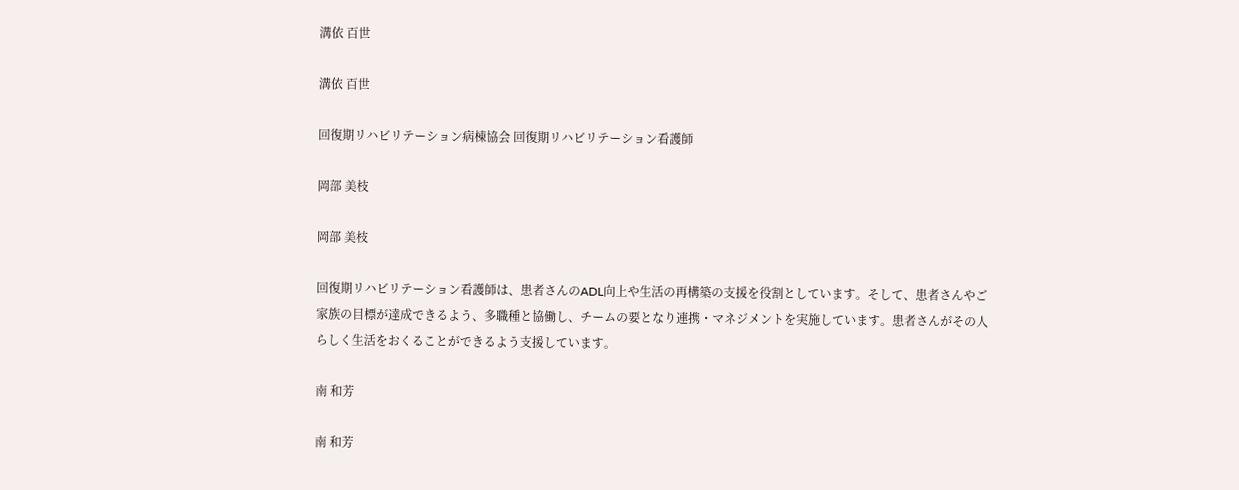溝依 百世

溝依 百世

回復期リハビリテーション病棟協会 回復期リハビリテーション看護師

岡部 美枝

岡部 美枝

回復期リハビリテーション看護師は、患者さんのADL向上や生活の再構築の支援を役割としています。そして、患者さんやご家族の目標が達成できるよう、多職種と協働し、チームの要となり連携・マネジメントを実施しています。患者さんがその人らしく生活をおくることができるよう支援しています。

南 和芳

南 和芳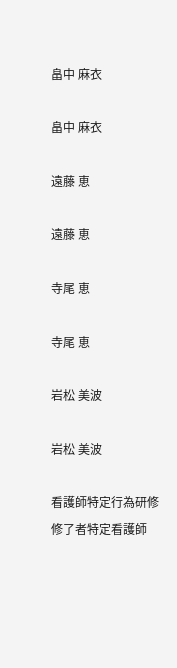畠中 麻衣

畠中 麻衣

遠藤 恵

遠藤 恵

寺尾 恵

寺尾 恵

岩松 美波

岩松 美波

看護師特定行為研修修了者特定看護師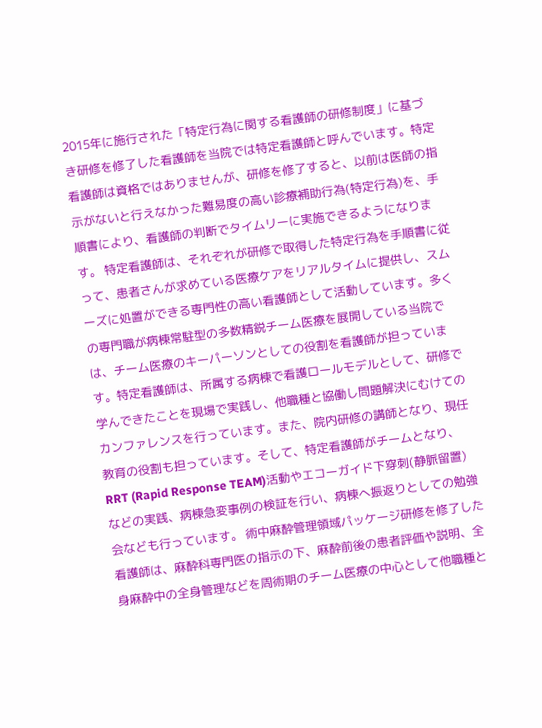2015年に施行された「特定行為に関する看護師の研修制度」に基づき研修を修了した看護師を当院では特定看護師と呼んでいます。特定看護師は資格ではありませんが、研修を修了すると、以前は医師の指示がないと行えなかった難易度の高い診療補助行為(特定行為)を、手順書により、看護師の判断でタイムリーに実施できるようになります。 特定看護師は、それぞれが研修で取得した特定行為を手順書に従って、患者さんが求めている医療ケアをリアルタイムに提供し、スムーズに処置ができる専門性の高い看護師として活動しています。多くの専門職が病棟常駐型の多数精鋭チーム医療を展開している当院では、チーム医療のキーパーソンとしての役割を看護師が担っています。特定看護師は、所属する病棟で看護ロールモデルとして、研修で学んできたことを現場で実践し、他職種と協働し問題解決にむけてのカンファレンスを行っています。また、院内研修の講師となり、現任教育の役割も担っています。そして、特定看護師がチームとなり、RRT (Rapid Response TEAM)活動やエコーガイド下穿刺(静脈留置)などの実践、病棟急変事例の検証を行い、病棟へ振返りとしての勉強会なども行っています。 術中麻酔管理領域パッケージ研修を修了した看護師は、麻酔科専門医の指示の下、麻酔前後の患者評価や説明、全身麻酔中の全身管理などを周術期のチーム医療の中心として他職種と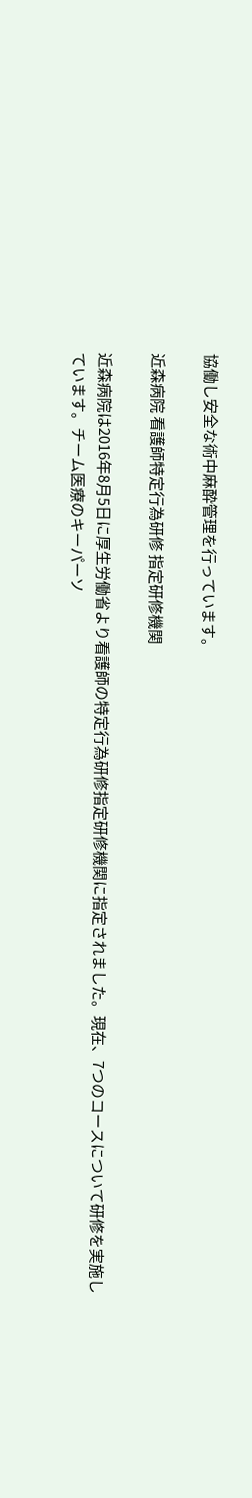協働し安全な術中麻酔管理を行っています。

近森病院 看護師特定行為研修 指定研修機関

近森病院は2016年8月5日に厚生労働省より看護師の特定行為研修指定研修機関に指定されました。現在、7つのコースについて研修を実施しています。チーム医療のキーパーソ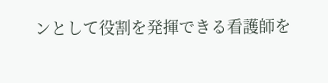ンとして役割を発揮できる看護師を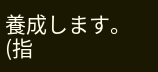養成します。 (指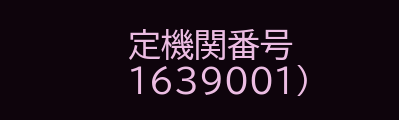定機関番号 1639001)